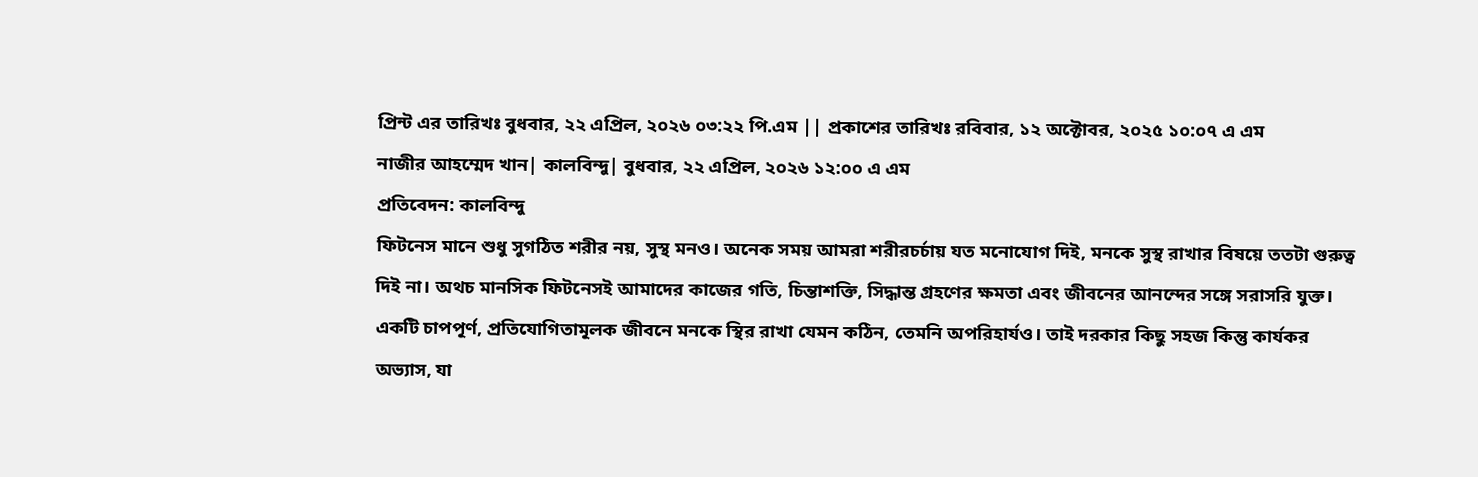প্রিন্ট এর তারিখঃ বুধবার, ২২ এপ্রিল, ২০২৬ ০৩:২২ পি.এম || প্রকাশের তারিখঃ রবিবার, ১২ অক্টোবর, ২০২৫ ১০:০৭ এ এম
নাজীর আহম্মেদ খান| কালবিন্দু| বুধবার, ২২ এপ্রিল, ২০২৬ ১২:০০ এ এম
প্রতিবেদন: কালবিন্দু
ফিটনেস মানে শুধু সুগঠিত শরীর নয়, সুস্থ মনও। অনেক সময় আমরা শরীরচর্চায় যত মনোযোগ দিই, মনকে সুস্থ রাখার বিষয়ে ততটা গুরুত্ব দিই না। অথচ মানসিক ফিটনেসই আমাদের কাজের গতি, চিন্তাশক্তি, সিদ্ধান্ত গ্রহণের ক্ষমতা এবং জীবনের আনন্দের সঙ্গে সরাসরি যুক্ত।
একটি চাপপূর্ণ, প্রতিযোগিতামূলক জীবনে মনকে স্থির রাখা যেমন কঠিন, তেমনি অপরিহার্যও। তাই দরকার কিছু সহজ কিন্তু কার্যকর অভ্যাস, যা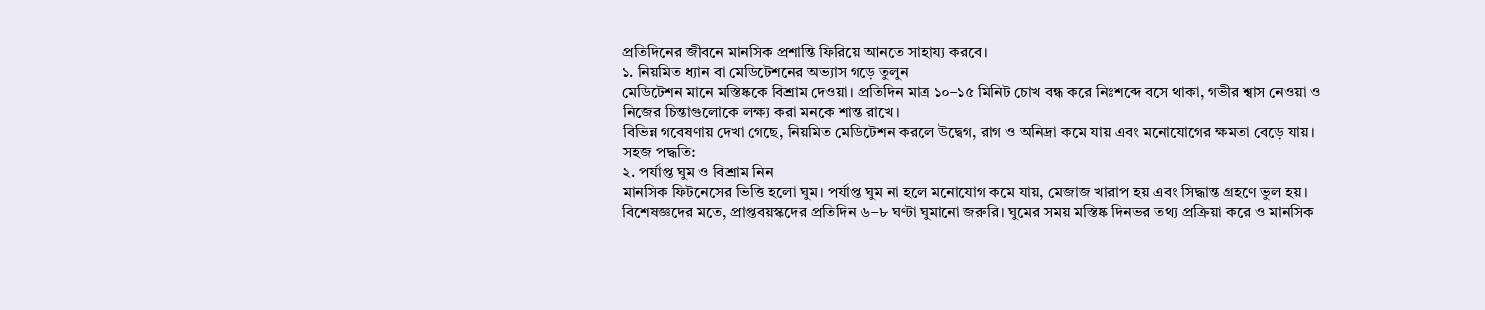প্রতিদিনের জীবনে মানসিক প্রশান্তি ফিরিয়ে আনতে সাহায্য করবে।
১. নিয়মিত ধ্যান বা মেডিটেশনের অভ্যাস গড়ে তুলুন
মেডিটেশন মানে মস্তিষ্ককে বিশ্রাম দেওয়া। প্রতিদিন মাত্র ১০–১৫ মিনিট চোখ বন্ধ করে নিঃশব্দে বসে থাকা, গভীর শ্বাস নেওয়া ও নিজের চিন্তাগুলোকে লক্ষ্য করা মনকে শান্ত রাখে।
বিভিন্ন গবেষণায় দেখা গেছে, নিয়মিত মেডিটেশন করলে উদ্বেগ, রাগ ও অনিদ্রা কমে যায় এবং মনোযোগের ক্ষমতা বেড়ে যায়।
সহজ পদ্ধতি:
২. পর্যাপ্ত ঘুম ও বিশ্রাম নিন
মানসিক ফিটনেসের ভিত্তি হলো ঘুম। পর্যাপ্ত ঘুম না হলে মনোযোগ কমে যায়, মেজাজ খারাপ হয় এবং সিদ্ধান্ত গ্রহণে ভুল হয়।
বিশেষজ্ঞদের মতে, প্রাপ্তবয়স্কদের প্রতিদিন ৬–৮ ঘণ্টা ঘুমানো জরুরি। ঘুমের সময় মস্তিষ্ক দিনভর তথ্য প্রক্রিয়া করে ও মানসিক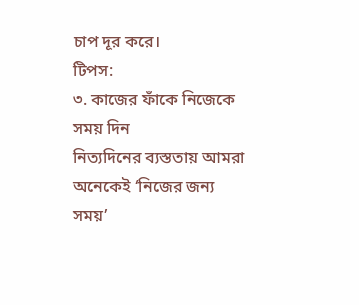চাপ দূর করে।
টিপস:
৩. কাজের ফাঁকে নিজেকে সময় দিন
নিত্যদিনের ব্যস্ততায় আমরা অনেকেই ‘নিজের জন্য সময়’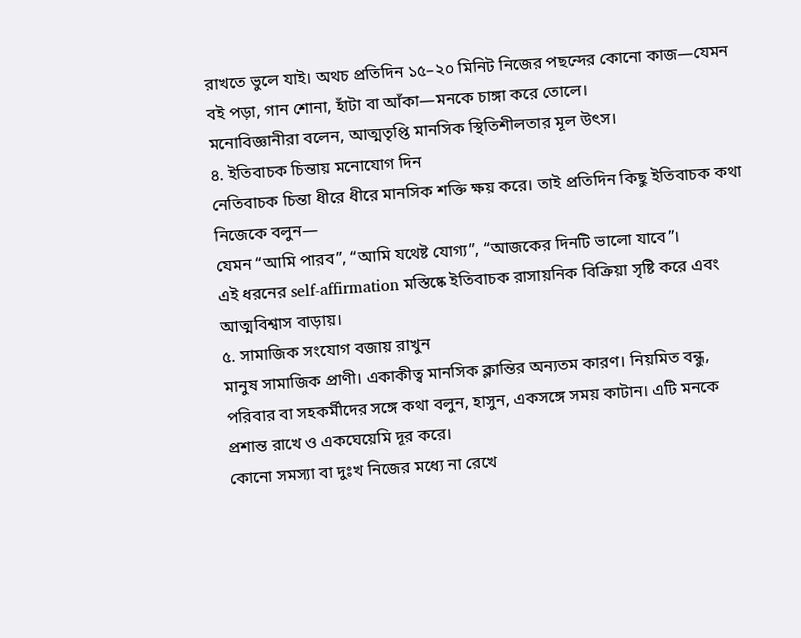রাখতে ভুলে যাই। অথচ প্রতিদিন ১৫–২০ মিনিট নিজের পছন্দের কোনো কাজ—যেমন বই পড়া, গান শোনা, হাঁটা বা আঁকা—মনকে চাঙ্গা করে তোলে।
মনোবিজ্ঞানীরা বলেন, আত্মতৃপ্তি মানসিক স্থিতিশীলতার মূল উৎস।
৪. ইতিবাচক চিন্তায় মনোযোগ দিন
নেতিবাচক চিন্তা ধীরে ধীরে মানসিক শক্তি ক্ষয় করে। তাই প্রতিদিন কিছু ইতিবাচক কথা নিজেকে বলুন—
যেমন “আমি পারব”, “আমি যথেষ্ট যোগ্য”, “আজকের দিনটি ভালো যাবে”।
এই ধরনের self-affirmation মস্তিষ্কে ইতিবাচক রাসায়নিক বিক্রিয়া সৃষ্টি করে এবং আত্মবিশ্বাস বাড়ায়।
৫. সামাজিক সংযোগ বজায় রাখুন
মানুষ সামাজিক প্রাণী। একাকীত্ব মানসিক ক্লান্তির অন্যতম কারণ। নিয়মিত বন্ধু, পরিবার বা সহকর্মীদের সঙ্গে কথা বলুন, হাসুন, একসঙ্গে সময় কাটান। এটি মনকে প্রশান্ত রাখে ও একঘেয়েমি দূর করে।
কোনো সমস্যা বা দুঃখ নিজের মধ্যে না রেখে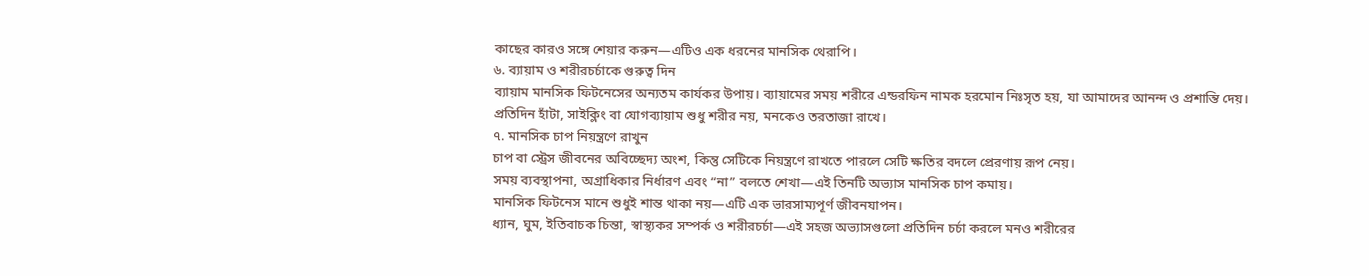কাছের কারও সঙ্গে শেয়ার করুন—এটিও এক ধরনের মানসিক থেরাপি।
৬. ব্যায়াম ও শরীরচর্চাকে গুরুত্ব দিন
ব্যায়াম মানসিক ফিটনেসের অন্যতম কার্যকর উপায়। ব্যায়ামের সময় শরীরে এন্ডরফিন নামক হরমোন নিঃসৃত হয়, যা আমাদের আনন্দ ও প্রশান্তি দেয়।
প্রতিদিন হাঁটা, সাইক্লিং বা যোগব্যায়াম শুধু শরীর নয়, মনকেও তরতাজা রাখে।
৭. মানসিক চাপ নিয়ন্ত্রণে রাখুন
চাপ বা স্ট্রেস জীবনের অবিচ্ছেদ্য অংশ, কিন্তু সেটিকে নিয়ন্ত্রণে রাখতে পারলে সেটি ক্ষতির বদলে প্রেরণায় রূপ নেয়।
সময় ব্যবস্থাপনা, অগ্রাধিকার নির্ধারণ এবং “না” বলতে শেখা—এই তিনটি অভ্যাস মানসিক চাপ কমায়।
মানসিক ফিটনেস মানে শুধুই শান্ত থাকা নয়—এটি এক ভারসাম্যপূর্ণ জীবনযাপন।
ধ্যান, ঘুম, ইতিবাচক চিন্তা, স্বাস্থ্যকর সম্পর্ক ও শরীরচর্চা—এই সহজ অভ্যাসগুলো প্রতিদিন চর্চা করলে মনও শরীরের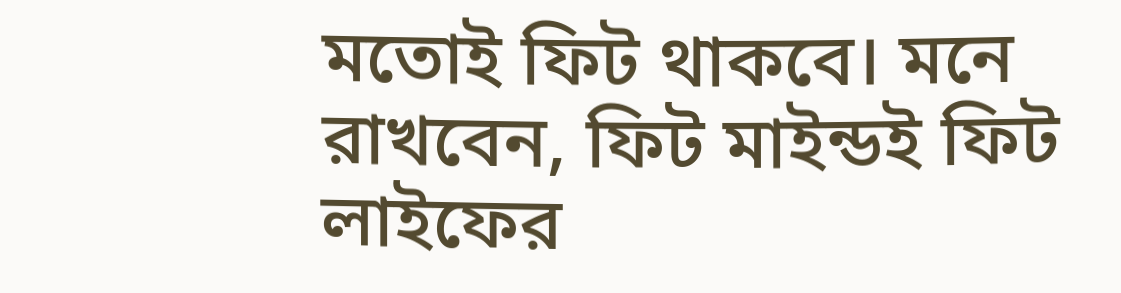মতোই ফিট থাকবে। মনে রাখবেন, ফিট মাইন্ডই ফিট লাইফের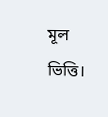মূল ভিত্তি।